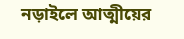নড়াইলে আত্মীয়ের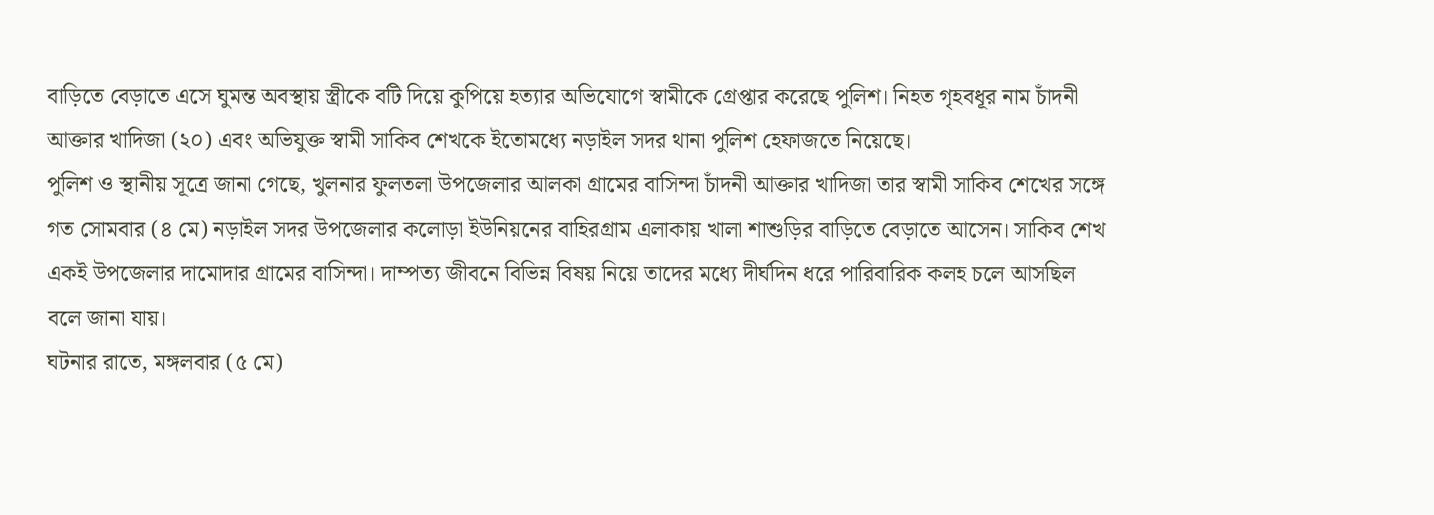বাড়িতে বেড়াতে এসে ঘুমন্ত অবস্থায় স্ত্রীকে বটি দিয়ে কুপিয়ে হত্যার অভিযোগে স্বামীকে গ্রেপ্তার করেছে পুলিশ। নিহত গৃহবধূর নাম চাঁদনী আক্তার খাদিজা (২০) এবং অভিযুক্ত স্বামী সাকিব শেখকে ইতোমধ্যে নড়াইল সদর থানা পুলিশ হেফাজতে নিয়েছে।
পুলিশ ও স্থানীয় সূত্রে জানা গেছে, খুলনার ফুলতলা উপজেলার আলকা গ্রামের বাসিন্দা চাঁদনী আক্তার খাদিজা তার স্বামী সাকিব শেখের সঙ্গে গত সোমবার (৪ মে) নড়াইল সদর উপজেলার কলোড়া ইউনিয়নের বাহিরগ্রাম এলাকায় খালা শাশুড়ির বাড়িতে বেড়াতে আসেন। সাকিব শেখ একই উপজেলার দামোদার গ্রামের বাসিন্দা। দাম্পত্য জীবনে বিভিন্ন বিষয় নিয়ে তাদের মধ্যে দীর্ঘদিন ধরে পারিবারিক কলহ চলে আসছিল বলে জানা যায়।
ঘটনার রাতে, মঙ্গলবার (৫ মে)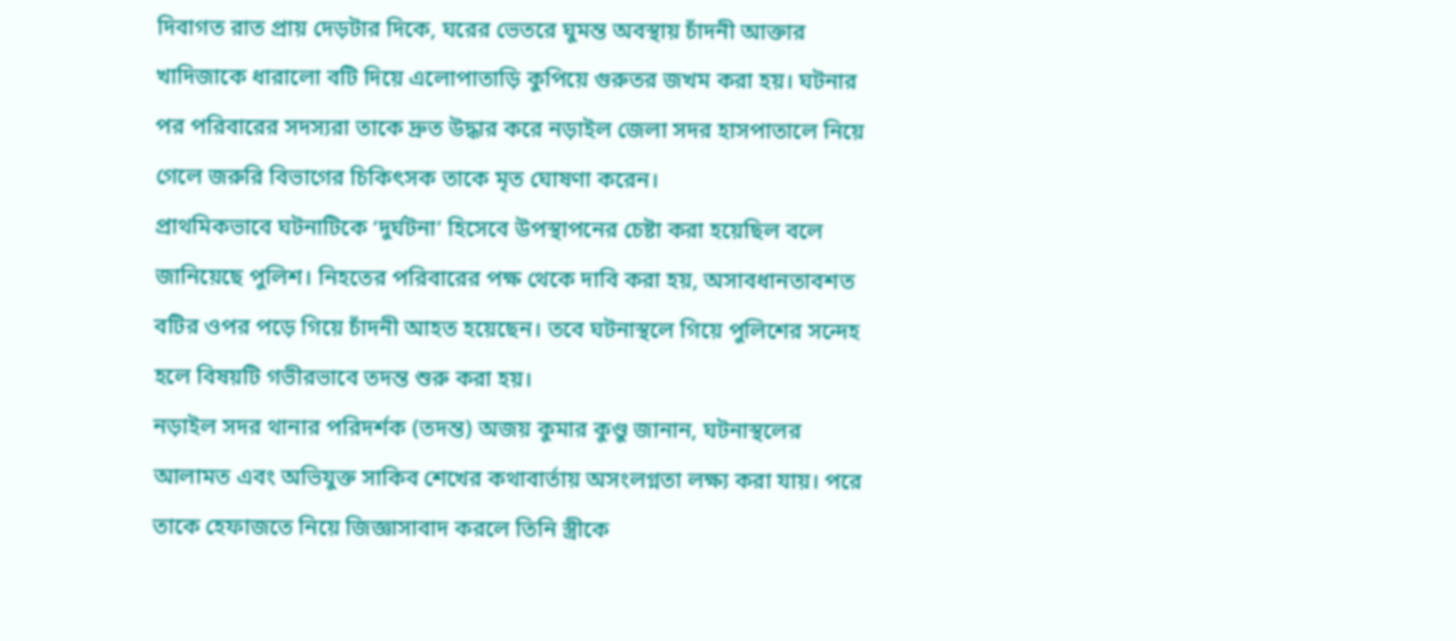দিবাগত রাত প্রায় দেড়টার দিকে, ঘরের ভেতরে ঘুমন্ত অবস্থায় চাঁদনী আক্তার খাদিজাকে ধারালো বটি দিয়ে এলোপাতাড়ি কুপিয়ে গুরুতর জখম করা হয়। ঘটনার পর পরিবারের সদস্যরা তাকে দ্রুত উদ্ধার করে নড়াইল জেলা সদর হাসপাতালে নিয়ে গেলে জরুরি বিভাগের চিকিৎসক তাকে মৃত ঘোষণা করেন।
প্রাথমিকভাবে ঘটনাটিকে ‘দুর্ঘটনা’ হিসেবে উপস্থাপনের চেষ্টা করা হয়েছিল বলে জানিয়েছে পুলিশ। নিহতের পরিবারের পক্ষ থেকে দাবি করা হয়, অসাবধানতাবশত বটির ওপর পড়ে গিয়ে চাঁদনী আহত হয়েছেন। তবে ঘটনাস্থলে গিয়ে পুলিশের সন্দেহ হলে বিষয়টি গভীরভাবে তদন্ত শুরু করা হয়।
নড়াইল সদর থানার পরিদর্শক (তদন্ত) অজয় কুমার কুণ্ডু জানান, ঘটনাস্থলের আলামত এবং অভিযুক্ত সাকিব শেখের কথাবার্তায় অসংলগ্নতা লক্ষ্য করা যায়। পরে তাকে হেফাজতে নিয়ে জিজ্ঞাসাবাদ করলে তিনি স্ত্রীকে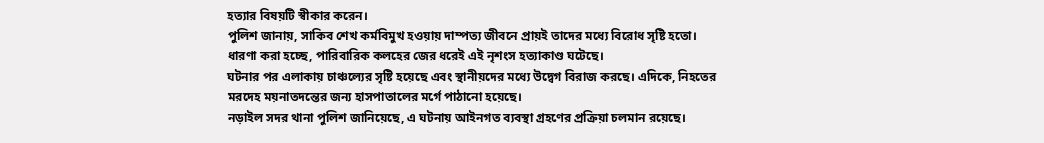হত্যার বিষয়টি স্বীকার করেন।
পুলিশ জানায়, সাকিব শেখ কর্মবিমুখ হওয়ায় দাম্পত্য জীবনে প্রায়ই তাদের মধ্যে বিরোধ সৃষ্টি হতো। ধারণা করা হচ্ছে, পারিবারিক কলহের জের ধরেই এই নৃশংস হত্যাকাণ্ড ঘটেছে।
ঘটনার পর এলাকায় চাঞ্চল্যের সৃষ্টি হয়েছে এবং স্থানীয়দের মধ্যে উদ্বেগ বিরাজ করছে। এদিকে, নিহতের মরদেহ ময়নাতদন্তের জন্য হাসপাতালের মর্গে পাঠানো হয়েছে।
নড়াইল সদর থানা পুলিশ জানিয়েছে, এ ঘটনায় আইনগত ব্যবস্থা গ্রহণের প্রক্রিয়া চলমান রয়েছে।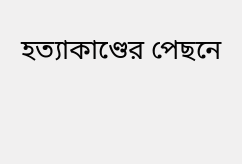হত্যাকাণ্ডের পেছনে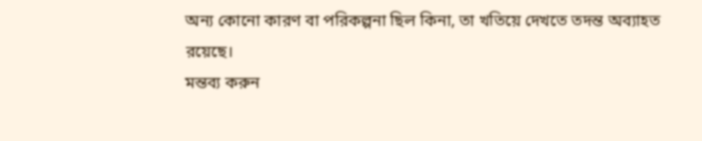অন্য কোনো কারণ বা পরিকল্পনা ছিল কিনা, তা খতিয়ে দেখতে তদন্ত অব্যাহত রয়েছে।
মন্তব্য করুন